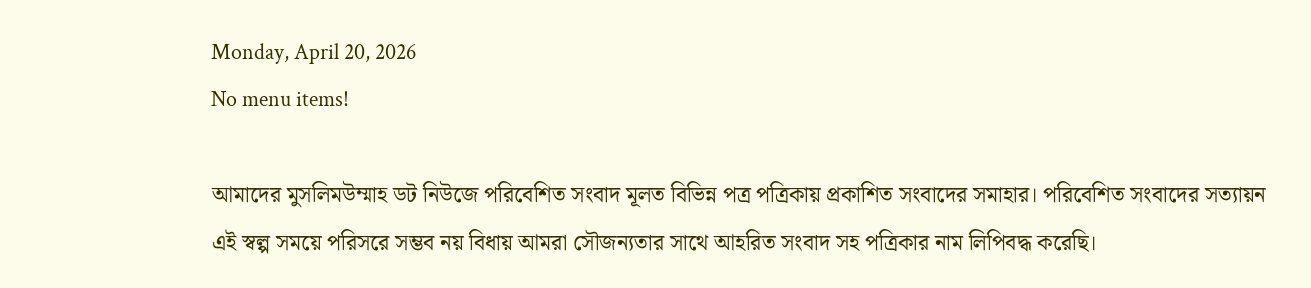Monday, April 20, 2026
No menu items!

আমাদের মুসলিমউম্মাহ ডট নিউজে পরিবেশিত সংবাদ মূলত বিভিন্ন পত্র পত্রিকায় প্রকাশিত সংবাদের সমাহার। পরিবেশিত সংবাদের সত্যায়ন এই স্বল্প সময়ে পরিসরে সম্ভব নয় বিধায় আমরা সৌজন্যতার সাথে আহরিত সংবাদ সহ পত্রিকার নাম লিপিবদ্ধ করেছি।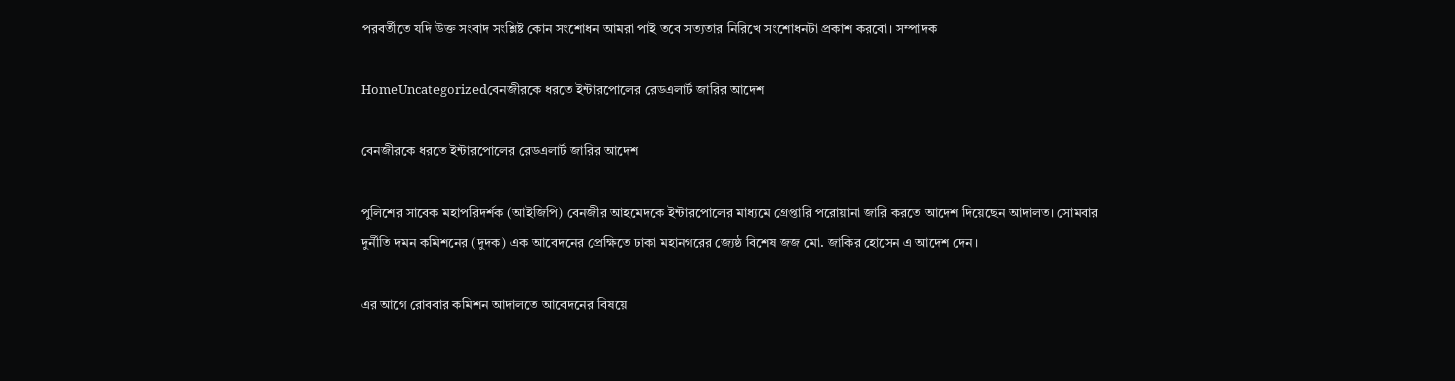পরবর্তীতে যদি উক্ত সংবাদ সংশ্লিষ্ট কোন সংশোধন আমরা পাই তবে সত্যতার নিরিখে সংশোধনটা প্রকাশ করবো। সম্পাদক

HomeUncategorizedবেনজীরকে ধরতে ইন্টারপোলের রেডএলার্ট জারির আদেশ

বেনজীরকে ধরতে ইন্টারপোলের রেডএলার্ট জারির আদেশ

পুলিশের সাবেক মহাপরিদর্শক (আইজিপি) বেনজীর আহমেদকে ইন্টারপোলের মাধ্যমে গ্রেপ্তারি পরোয়ানা জারি করতে আদেশ দিয়েছেন আদালত। সোমবার দুর্নীতি দমন কমিশনের (দুদক) এক আবেদনের প্রেক্ষিতে ঢাকা মহানগরের জ্যেষ্ঠ বিশেষ জজ মো. জাকির হোসেন এ আদেশ দেন।

এর আগে রোববার কমিশন আদালতে আবেদনের বিষয়ে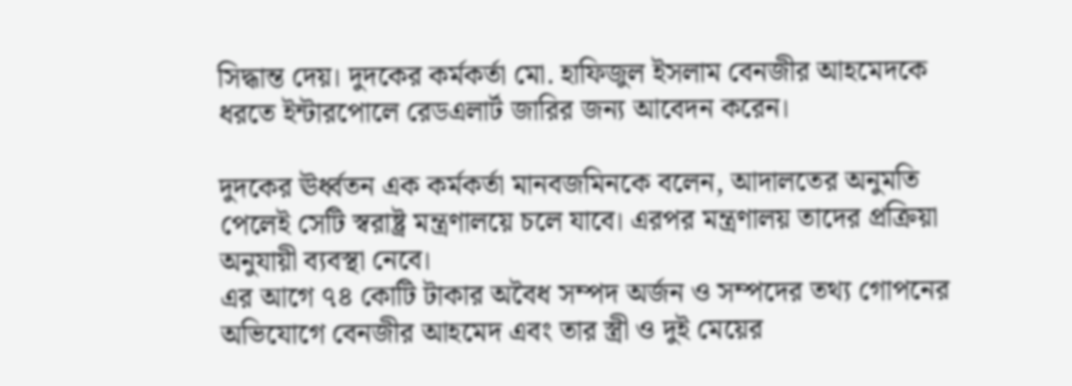সিদ্ধান্ত দেয়। দুদকের কর্মকর্তা মো. হাফিজুল ইসলাম বেনজীর আহমেদকে ধরতে ইন্টারপোলে রেডএলার্ট জারির জন্য আবেদন করেন।

দুদকের ঊর্ধ্বতন এক কর্মকর্তা মানবজমিনকে বলেন, আদালতের অনুমতি পেলেই সেটি স্বরাষ্ট্র মন্ত্রণালয়ে চলে যাবে। এরপর মন্ত্রণালয় তাদের প্রক্রিয়া অনুযায়ী ব্যবস্থা নেবে।
এর আগে ৭৪ কোটি টাকার অবৈধ সম্পদ অর্জন ও সম্পদের তথ্য গোপনের অভিযোগে বেনজীর আহমেদ এবং তার স্ত্রী ও দুই মেয়ের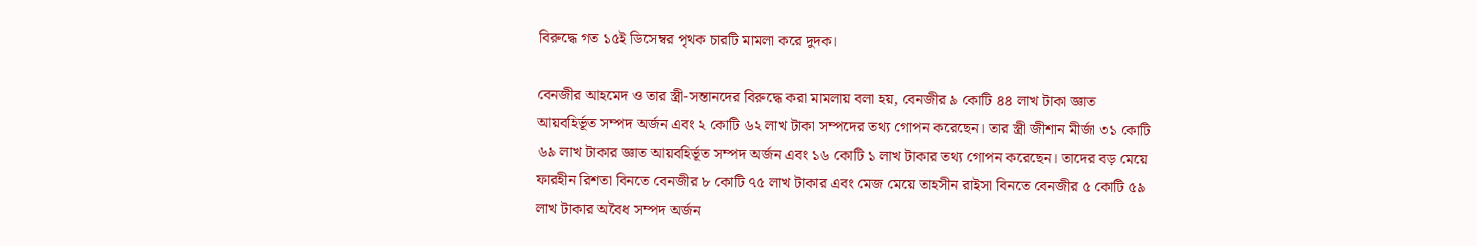বিরুদ্ধে গত ১৫ই ডিসেম্বর পৃথক চারটি মামলা করে দুদক।

বেনজীর আহমেদ ও তার স্ত্রী-সন্তানদের বিরুদ্ধে করা মামলায় বলা হয়, বেনজীর ৯ কোটি ৪৪ লাখ টাকা জ্ঞাত আয়বহির্ভূত সম্পদ অর্জন এবং ২ কোটি ৬২ লাখ টাকা সম্পদের তথ্য গোপন করেছেন। তার স্ত্রী জীশান মীর্জা ৩১ কোটি ৬৯ লাখ টাকার জ্ঞাত আয়বহির্ভূত সম্পদ অর্জন এবং ১৬ কোটি ১ লাখ টাকার তথ্য গোপন করেছেন। তাদের বড় মেয়ে ফারহীন রিশতা বিনতে বেনজীর ৮ কোটি ৭৫ লাখ টাকার এবং মেজ মেয়ে তাহসীন রাইসা বিনতে বেনজীর ৫ কোটি ৫৯ লাখ টাকার অবৈধ সম্পদ অর্জন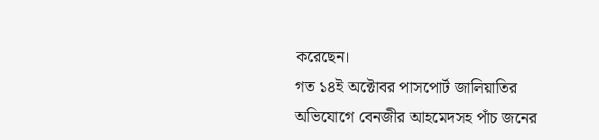করেছেন।
গত ১৪ই অক্টোবর পাসপোর্ট জালিয়াতির অভিযোগে বেনজীর আহমেদসহ পাঁচ জনের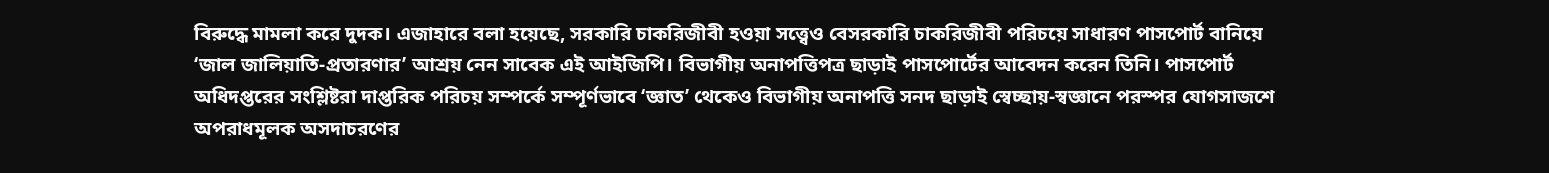বিরুদ্ধে মামলা করে দুদক। এজাহারে বলা হয়েছে, সরকারি চাকরিজীবী হওয়া সত্ত্বেও বেসরকারি চাকরিজীবী পরিচয়ে সাধারণ পাসপোর্ট বানিয়ে ‘জাল জালিয়াতি-প্রতারণার’ আশ্রয় নেন সাবেক এই আইজিপি। বিভাগীয় অনাপত্তিপত্র ছাড়াই পাসপোর্টের আবেদন করেন তিনি। পাসপোর্ট অধিদপ্তরের সংশ্লিষ্টরা দাপ্তরিক পরিচয় সম্পর্কে সম্পূর্ণভাবে ‘জ্ঞাত’ থেকেও বিভাগীয় অনাপত্তি সনদ ছাড়াই স্বেচ্ছায়-স্বজ্ঞানে পরস্পর যোগসাজশে অপরাধমূলক অসদাচরণের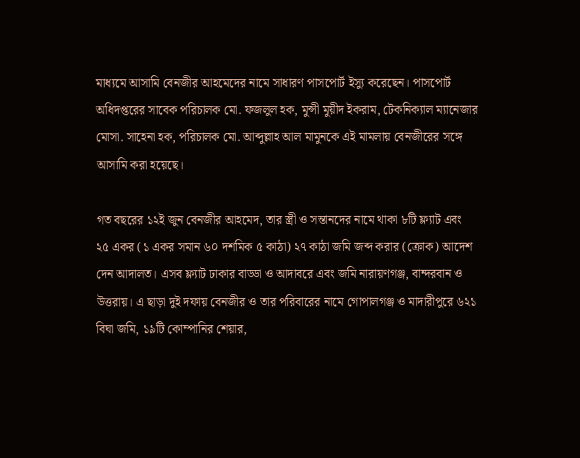মাধ্যমে আসামি বেনজীর আহমেদের নামে সাধারণ পাসপোর্ট ইস্যু করেছেন। পাসপোর্ট অধিদপ্তরের সাবেক পরিচালক মো. ফজলুল হক, মুন্সী মুয়ীদ ইকরাম, টেকনিক্যাল ম্যানেজার মোসা. সাহেনা হক, পরিচালক মো. আব্দুল্লাহ আল মামুনকে এই মামলায় বেনজীরের সঙ্গে আসামি করা হয়েছে।

গত বছরের ১২ই জুন বেনজীর আহমেদ, তার স্ত্রী ও সন্তানদের নামে থাকা ৮টি ফ্ল্যাট এবং ২৫ একর (১ একর সমান ৬০ দশমিক ৫ কাঠা) ২৭ কাঠা জমি জব্দ করার (ক্রোক) আদেশ দেন আদালত। এসব ফ্ল্যাট ঢাকার বাড্ডা ও আদাবরে এবং জমি নারায়ণগঞ্জ, বান্দরবান ও উত্তরায়। এ ছাড়া দুই দফায় বেনজীর ও তার পরিবারের নামে গোপালগঞ্জ ও মাদারীপুরে ৬২১ বিঘা জমি, ১৯টি কোম্পানির শেয়ার,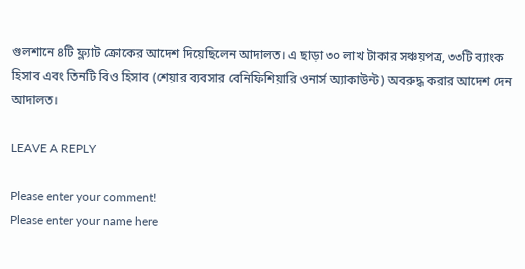গুলশানে ৪টি ফ্ল্যাট ক্রোকের আদেশ দিয়েছিলেন আদালত। এ ছাড়া ৩০ লাখ টাকার সঞ্চয়পত্র, ৩৩টি ব্যাংক হিসাব এবং তিনটি বিও হিসাব (শেয়ার ব্যবসার বেনিফিশিয়ারি ওনার্স অ্যাকাউন্ট) অবরুদ্ধ করার আদেশ দেন আদালত।

LEAVE A REPLY

Please enter your comment!
Please enter your name here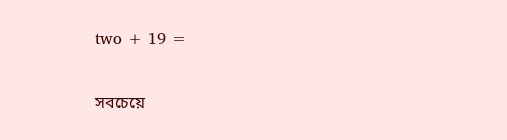two + 19 =

সবচেয়ে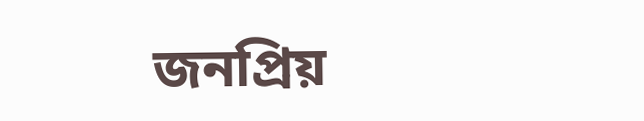জনপ্রিয়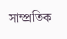সাম্প্রতিক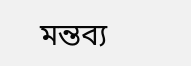মন্তব্য